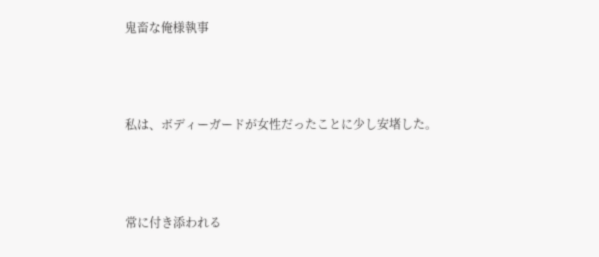鬼畜な俺様執事



私は、ボディーガードが女性だったことに少し安堵した。



常に付き添われる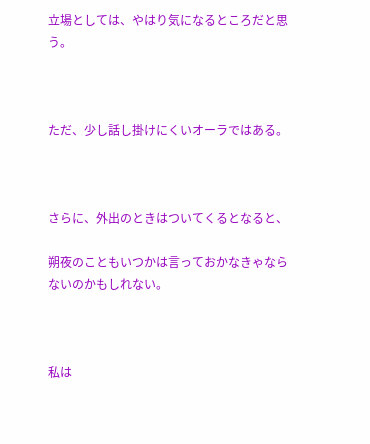立場としては、やはり気になるところだと思う。



ただ、少し話し掛けにくいオーラではある。



さらに、外出のときはついてくるとなると、

朔夜のこともいつかは言っておかなきゃならないのかもしれない。



私は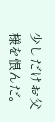少しだけお父様を恨んだ。